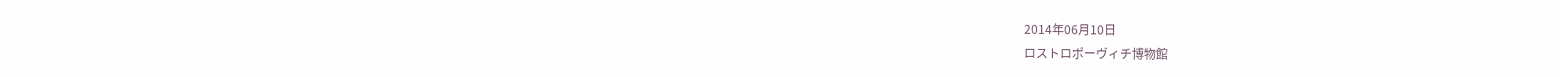2014年06月10日
ロストロポーヴィチ博物館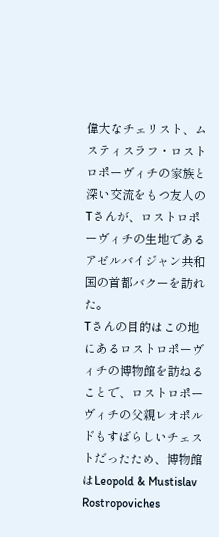偉大なチェリスト、ムスティスラフ・ロストロポーヴィチの家族と深い交流をもつ友人のTさんが、ロストロポーヴィチの生地であるアゼルバイジャン共和国の首都バクーを訪れた。
Tさんの目的はこの地にあるロストロポーヴィチの博物館を訪ねることで、ロストロポーヴィチの父親レオポルドもすばらしいチェストだったため、博物館はLeopold & Mustislav Rostropoviches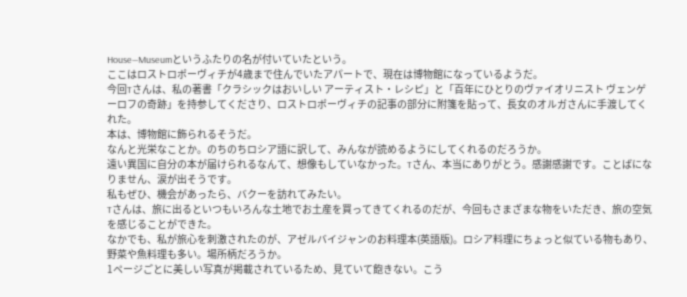House―Museumというふたりの名が付いていたという。
ここはロストロポーヴィチが4歳まで住んでいたアパートで、現在は博物館になっているようだ。
今回Tさんは、私の著書「クラシックはおいしい アーティスト・レシピ」と「百年にひとりのヴァイオリニスト ヴェンゲーロフの奇跡」を持参してくださり、ロストロポーヴィチの記事の部分に附箋を貼って、長女のオルガさんに手渡してくれた。
本は、博物館に飾られるそうだ。
なんと光栄なことか。のちのちロシア語に訳して、みんなが読めるようにしてくれるのだろうか。
遠い異国に自分の本が届けられるなんて、想像もしていなかった。Tさん、本当にありがとう。感謝感謝です。ことばになりません、涙が出そうです。
私もぜひ、機会があったら、バクーを訪れてみたい。
Tさんは、旅に出るといつもいろんな土地でお土産を買ってきてくれるのだが、今回もさまざまな物をいただき、旅の空気を感じることができた。
なかでも、私が旅心を刺激されたのが、アゼルバイジャンのお料理本(英語版)。ロシア料理にちょっと似ている物もあり、野菜や魚料理も多い。場所柄だろうか。
1ページごとに美しい写真が掲載されているため、見ていて飽きない。こう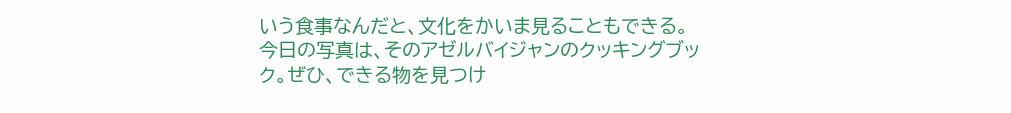いう食事なんだと、文化をかいま見ることもできる。
今日の写真は、そのアゼルバイジャンのクッキングブック。ぜひ、できる物を見つけ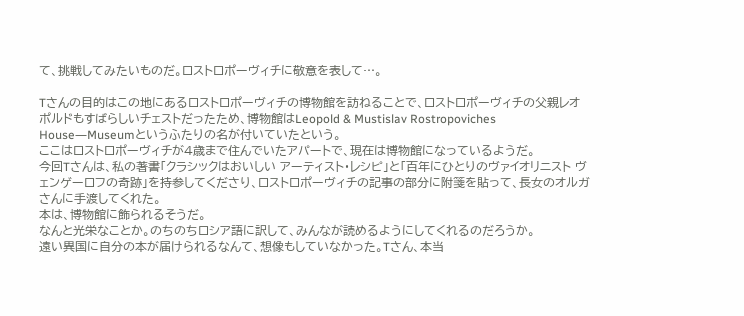て、挑戦してみたいものだ。ロストロポーヴィチに敬意を表して…。

Tさんの目的はこの地にあるロストロポーヴィチの博物館を訪ねることで、ロストロポーヴィチの父親レオポルドもすばらしいチェストだったため、博物館はLeopold & Mustislav Rostropoviches House―Museumというふたりの名が付いていたという。
ここはロストロポーヴィチが4歳まで住んでいたアパートで、現在は博物館になっているようだ。
今回Tさんは、私の著書「クラシックはおいしい アーティスト・レシピ」と「百年にひとりのヴァイオリニスト ヴェンゲーロフの奇跡」を持参してくださり、ロストロポーヴィチの記事の部分に附箋を貼って、長女のオルガさんに手渡してくれた。
本は、博物館に飾られるそうだ。
なんと光栄なことか。のちのちロシア語に訳して、みんなが読めるようにしてくれるのだろうか。
遠い異国に自分の本が届けられるなんて、想像もしていなかった。Tさん、本当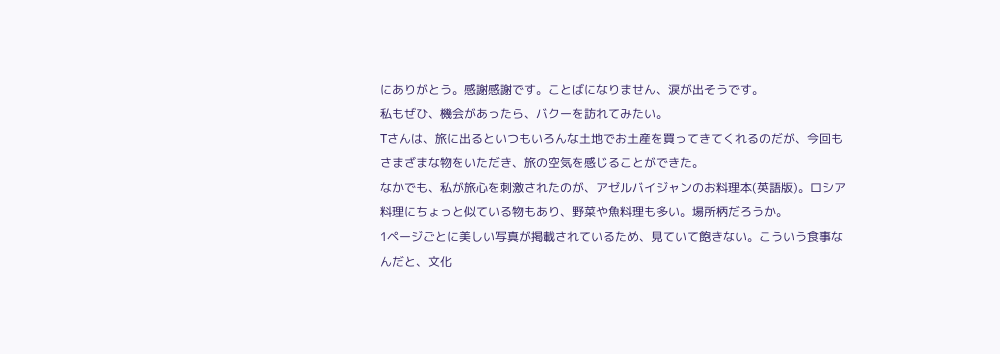にありがとう。感謝感謝です。ことばになりません、涙が出そうです。
私もぜひ、機会があったら、バクーを訪れてみたい。
Tさんは、旅に出るといつもいろんな土地でお土産を買ってきてくれるのだが、今回もさまざまな物をいただき、旅の空気を感じることができた。
なかでも、私が旅心を刺激されたのが、アゼルバイジャンのお料理本(英語版)。ロシア料理にちょっと似ている物もあり、野菜や魚料理も多い。場所柄だろうか。
1ページごとに美しい写真が掲載されているため、見ていて飽きない。こういう食事なんだと、文化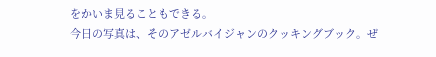をかいま見ることもできる。
今日の写真は、そのアゼルバイジャンのクッキングブック。ぜ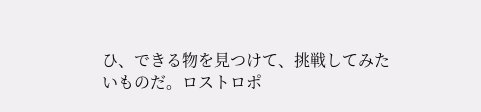ひ、できる物を見つけて、挑戦してみたいものだ。ロストロポ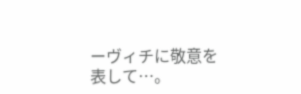ーヴィチに敬意を表して…。